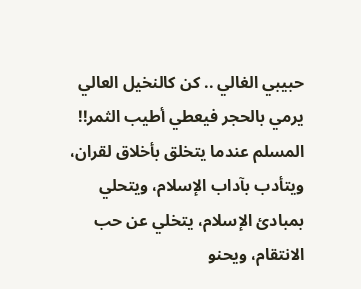حبيبي الغالي .. كن كالنخيل العالي يرمي بالحجر فيعطي أطيب الثمر!!
المسلم عندما يتخلق بأخلاق لقران، ويتأدب بآداب الإسلام، ويتحلي بمبادئ الإسلام، يتخلي عن حب الانتقام، ويحنو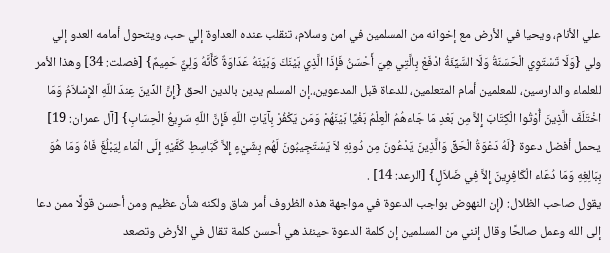علي الأنام، ويحيا في الأرض مع إخوانه من المسلمين في امن وسلام، تنقلب عنده العداوة إلي حب، ويتحول أمامه العدو إلي ولي {وَلَا تَسْتَوِي الْحَسَنَةُ وَلَا السَّيِّئَةُ ادْفَعْ بِالَّتِي هِيَ أَحْسَنُ فَإِذَا الَّذِي بَيْنَكَ وَبَيْنَهُ عَدَاوَةٌ كَأَنَّهُ وَلِيٌّ حَمِيمٌ} [فصلت: 34] وهذا الأمر للعلماء والدارسين، للمعلمين أمام المتعلمين، للدعاة قبل المدعوين،.إن المسلم يدين بالدين الحق {إِنَّ الدِّينَ عِندَ اللّهِ الإِسْلاَمُ وَمَا اخْتَلَفَ الَّذِينَ أُوْتُوا الْكِتَابَ إِلاَّ مِن بَعْدِ مَا جَاءهُمُ الْعِلْمُ بَغْيًا بَيْنَهُمْ وَمَن يَكْفُرْ بِآيَاتِ اللّهِ فَإِنَّ اللّهِ سَرِيعُ الْحِسَابِ} [آل عمران: 19] يحمل أفضل دعوة {لَهُ دَعْوَةُ الْحَقِّ وَالَّذِينَ يَدْعُونَ مِن دُونِهِ لاَ يَسْتَجِيبُونَ لَهُم بِشَيْءٍ إِلاَّ كَبَاسِطِ كَفَّيْهِ إِلَى الْمَاء لِيَبْلُغَ فَاهُ وَمَا هُوَ بِبَالِغِهِ وَمَا دُعَاء الْكَافِرِينَ إِلاَّ فِي ضَلاَلٍ} [الرعد: 14] .
يقول صاحب الظلال: (إن النهوض بواجب الدعوة في مواجهة هذه الظروف أمر شاق ولكنه شأن عظيم ومن أحسن قولًا ممن دعا إلى الله وعمل صالحًا وقال إنني من المسلمين إن كلمة الدعوة حينئذ هي أحسن كلمة تقال في الأرض وتصعد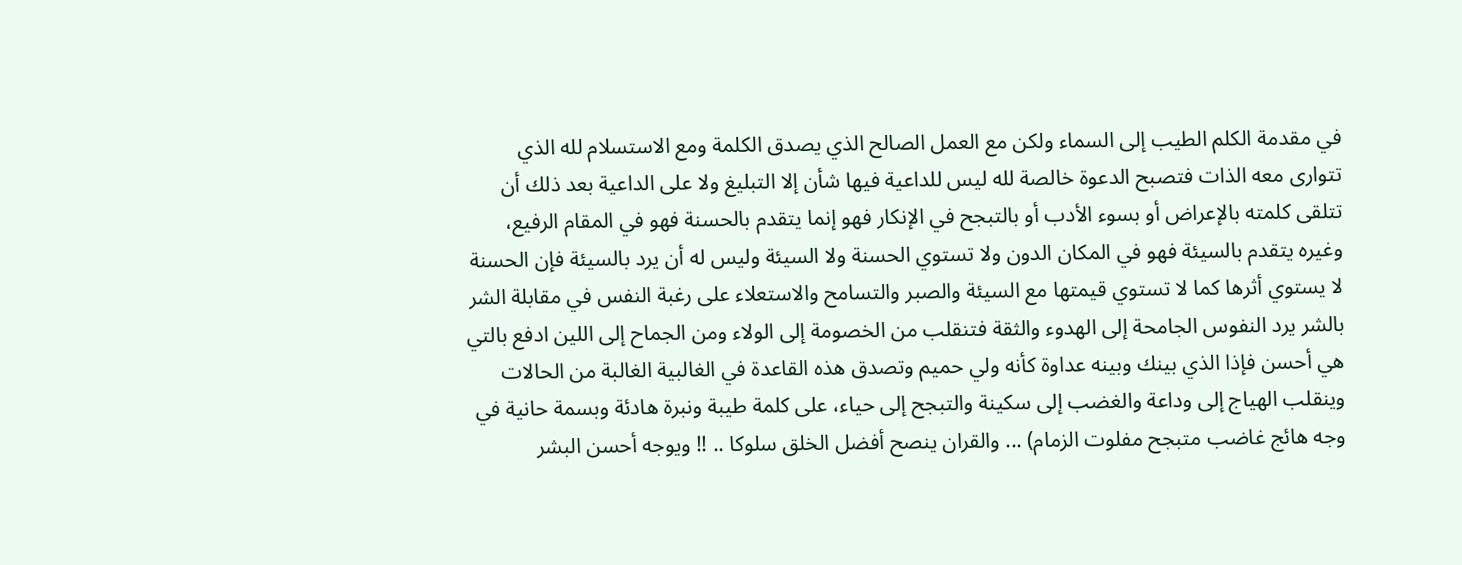في مقدمة الكلم الطيب إلى السماء ولكن مع العمل الصالح الذي يصدق الكلمة ومع الاستسلام لله الذي تتوارى معه الذات فتصبح الدعوة خالصة لله ليس للداعية فيها شأن إلا التبليغ ولا على الداعية بعد ذلك أن تتلقى كلمته بالإعراض أو بسوء الأدب أو بالتبجح في الإنكار فهو إنما يتقدم بالحسنة فهو في المقام الرفيع، وغيره يتقدم بالسيئة فهو في المكان الدون ولا تستوي الحسنة ولا السيئة وليس له أن يرد بالسيئة فإن الحسنة لا يستوي أثرها كما لا تستوي قيمتها مع السيئة والصبر والتسامح والاستعلاء على رغبة النفس في مقابلة الشر بالشر يرد النفوس الجامحة إلى الهدوء والثقة فتنقلب من الخصومة إلى الولاء ومن الجماح إلى اللين ادفع بالتي هي أحسن فإذا الذي بينك وبينه عداوة كأنه ولي حميم وتصدق هذه القاعدة في الغالبية الغالبة من الحالات وينقلب الهياج إلى وداعة والغضب إلى سكينة والتبجح إلى حياء، على كلمة طيبة ونبرة هادئة وبسمة حانية في وجه هائج غاضب متبجح مفلوت الزمام) ... والقران ينصح أفضل الخلق سلوكا .. !! ويوجه أحسن البشر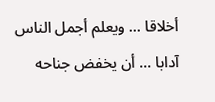أخلاقا ... ويعلم أجمل الناس آدابا ... أن يخفض جناحه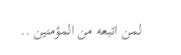لمن اتبعه من المؤمنين ..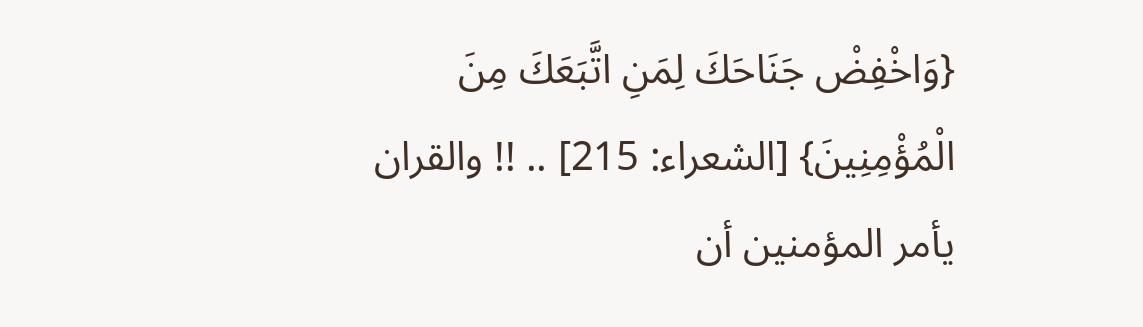{وَاخْفِضْ جَنَاحَكَ لِمَنِ اتَّبَعَكَ مِنَ الْمُؤْمِنِينَ} [الشعراء: 215] .. !! والقران يأمر المؤمنين أن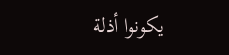يكونوا أذلة